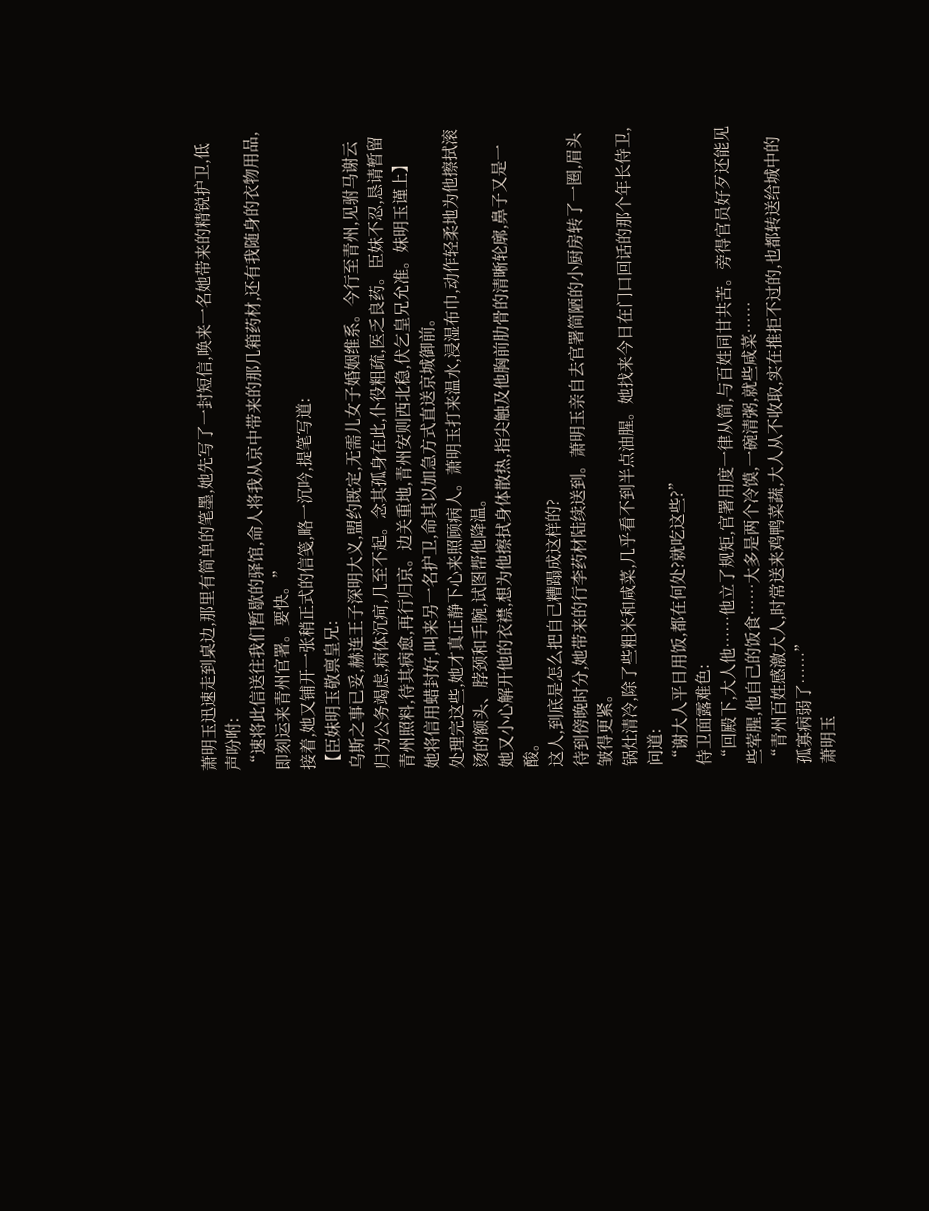萧明玉迅速走到桌边,那里有简单的笔墨,她先写了一封短信,唤来一名她带来的精锐护卫,低声吩咐:
“速将此信送往我们暂歇的驿馆,命人将我从京中带来的那几箱药材,还有我随身的衣物用品,即刻运来青州官署。要快。”
接着,她又铺开一张稍正式的信笺,略一沉吟,提笔写道:
【臣妹明玉敬禀皇兄:
乌斯之事已妥,赫连王子深明大义,盟约既定,无需儿女子婚姻维系。今行至青州,见驸马谢云归为公务竭虑,病体沉疴,几至不起。念其孤身在此,仆役粗疏,医乏良药。臣妹不忍,恳请暂留青州照料,待其病愈,再行归京。边关重地,青州安则西北稳,伏乞皇兄允准。妹明玉谨上】
她将信用蜡封好,叫来另一名护卫,命其以加急方式直送京城御前。
处理完这些,她才真正静下心来照顾病人。萧明玉打来温水,浸湿布巾,动作轻柔地为他擦拭滚烫的额头、脖颈和手腕,试图帮他降温。
她又小心解开他的衣襟,想为他擦拭身体散热,指尖触及他胸前肋骨的清晰轮廓,鼻子又是一酸。
这人,到底是怎么把自己糟蹋成这样的?
待到傍晚时分,她带来的行李药材陆续送到。萧明玉亲自去官署简陋的小厨房转了一圈,眉头皱得更紧。
锅灶清冷,除了些粗米和咸菜,几乎看不到半点油腥。她找来今日在门口回话的那个年长侍卫,问道:
“谢大人平日用饭,都在何处?就吃这些?”
侍卫面露难色:
“回殿下,大人他……他立了规矩,官署用度一律从简,与百姓同甘共苦。旁得官员好歹还能见些荤腥,他自己的饭食……大多是两个冷馍,一碗清粥,就些咸菜……
“青州百姓感激大人,时常送来鸡鸭菜蔬,大人从不收取,实在推拒不过的,也都转送给城中的孤寡病弱了……”
萧明玉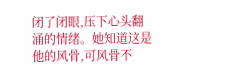闭了闭眼,压下心头翻涌的情绪。她知道这是他的风骨,可风骨不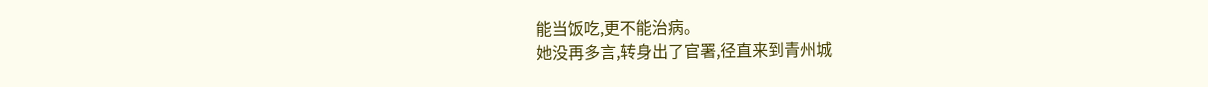能当饭吃,更不能治病。
她没再多言,转身出了官署,径直来到青州城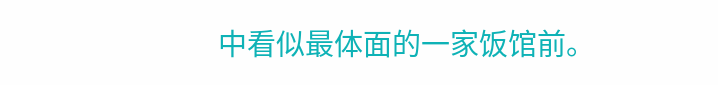中看似最体面的一家饭馆前。